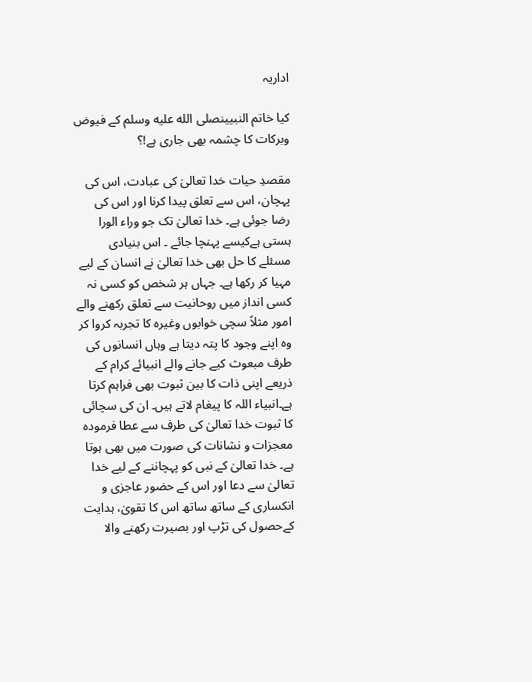اداریہ

کیا خاتم النبیینصلى الله عليه وسلم کے فیوض وبرکات کا چشمہ بھی جاری ہے!؟

مقصدِ حیات خدا تعالیٰ کی عبادت، اس کی پہچان، اس سے تعلق پیدا کرنا اور اس کی رضا جوئی ہے۔ خدا تعالیٰ تک جو وراء الورا ہستی ہےکیسے پہنچا جائے ۔ اس بنیادی مسئلے کا حل بھی خدا تعالیٰ نے انسان کے لیے مہیا کر رکھا ہے۔ جہاں ہر شخص کو کسی نہ کسی انداز میں روحانیت سے تعلق رکھنے والے امور مثلاً سچی خوابوں وغیرہ کا تجربہ کروا کر وہ اپنے وجود کا پتہ دیتا ہے وہاں انسانوں کی طرف مبعوث کیے جانے والے انبیائے کرام کے ذریعے اپنی ذات کا بین ثبوت بھی فراہم کرتا ہے۔انبیاء اللہ کا پیغام لاتے ہیں۔ ان کی سچائی کا ثبوت خدا تعالیٰ کی طرف سے عطا فرمودہ معجزات و نشانات کی صورت میں بھی ہوتا ہے۔ خدا تعالیٰ کے نبی کو پہچاننے کے لیے خدا تعالیٰ سے دعا اور اس کے حضور عاجزی و انکساری کے ساتھ ساتھ اس کا تقویٰ، ہدایت کےحصول کی تڑپ اور بصیرت رکھنے والا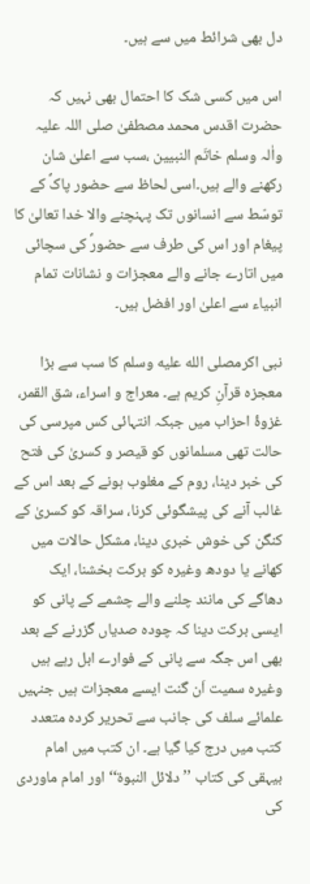دل بھی شرائط میں سے ہیں۔

اس میں کسی شک کا احتمال بھی نہیں کہ حضرت اقدس محمد مصطفیٰ صلی اللہ علیہ واٰلہ وسلم خاتَم النبیین ،سب سے اعلیٰ شان رکھنے والے ہیں۔اسی لحاظ سے حضور پاکؐ کے توسّط سے انسانوں تک پہنچنے والا خدا تعالیٰ کا پیغام اور اس کی طرف سے حضورؐ کی سچائی میں اتارے جانے والے معجزات و نشانات تمام انبیاء سے اعلیٰ اور افضل ہیں۔

نبی اکرمصلى الله عليه وسلم کا سب سے بڑا معجزہ قرآنِ کریم ہے۔ معراج و اسراء، شق القمر، غزوۂ احزاب میں جبکہ انتہائی کس مپرسی کی حالت تھی مسلمانوں کو قیصر و کسریٰ کی فتح کی خبر دینا، روم کے مغلوب ہونے کے بعد اس کے غالب آنے کی پیشگوئی کرنا، سراقہ کو کسریٰ کے کنگن کی خوش خبری دینا، مشکل حالات میں کھانے یا دودھ وغیرہ کو برکت بخشنا، ایک دھاگے کی مانند چلنے والے چشمے کے پانی کو ایسی برکت دینا کہ چودہ صدیاں گزرنے کے بعد بھی اس جگہ سے پانی کے فوارے ابل رہے ہیں وغیرہ سمیت اَن گنت ایسے معجزات ہیں جنہیں علمائے سلف کی جانب سے تحریر کردہ متعدد کتب میں درج کیا گیا ہے۔ ان کتب میں امام بیہقی کی کتاب ’’دلائل النبوۃ‘‘ اور امام ماوردی کی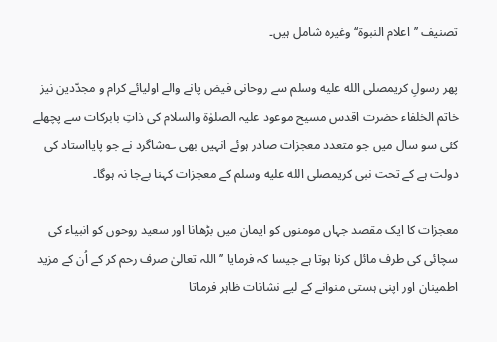تصنیف ’’اعلام النبوۃ‘‘ وغیرہ شامل ہیں۔

پھر رسولِ کریمصلى الله عليه وسلم سے روحانی فیض پانے والے اولیائے کرام و مجدّدین نیز خاتم الخلفاء حضرت اقدس مسیح موعود علیہ الصلوٰۃ والسلام کی ذاتِ بابرکات سے پچھلے کئی سو سال میں جو متعدد معجزات صادر ہوئے انہیں بھی ؎شاگرد نے جو پایااستاد کی دولت ہے کے تحت نبی کریمصلى الله عليه وسلم کے معجزات کہنا بےجا نہ ہوگا۔

معجزات کا ایک مقصد جہاں مومنوں کو ایمان میں بڑھانا اور سعید روحوں کو انبیاء کی سچائی کی طرف مائل کرنا ہوتا ہے جیسا کہ فرمایا ’’اللہ تعالیٰ صرف رحم کر کے اُن کے مزید اطمینان اور اپنی ہستی منوانے کے لیے نشانات ظاہر فرماتا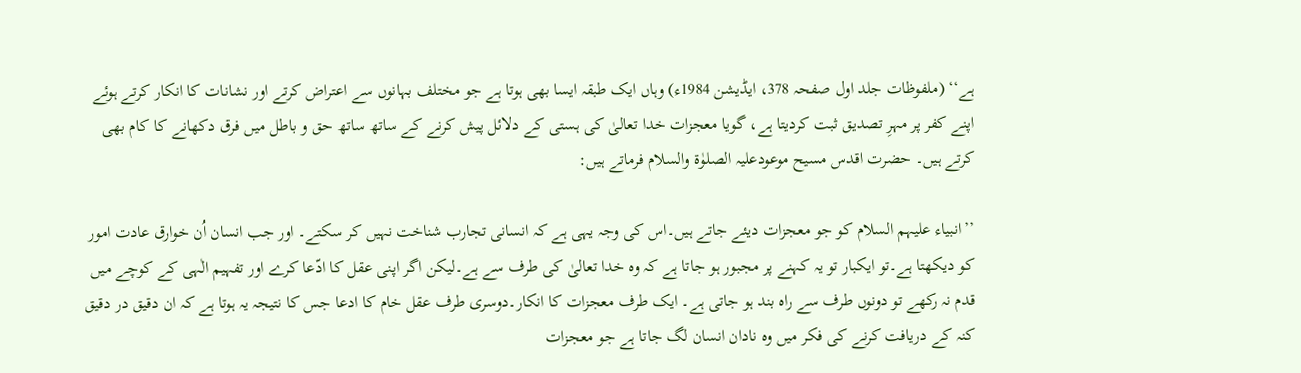ہے‘‘ (ملفوظات جلد اول صفحہ 378، ایڈیشن 1984ء) وہاں ایک طبقہ ایسا بھی ہوتا ہے جو مختلف بہانوں سے اعتراض کرتے اور نشانات کا انکار کرتے ہوئے اپنے کفر پر مہرِ تصدیق ثبت کردیتا ہے، گویا معجزات خدا تعالیٰ کی ہستی کے دلائل پیش کرنے کے ساتھ ساتھ حق و باطل میں فرق دکھانے کا کام بھی کرتے ہیں۔ حضرت اقدس مسیح موعودعلیہ الصلوٰۃ والسلام فرماتے ہیں:

’’انبیاء علیہم السلام کو جو معجزات دیئے جاتے ہیں۔اس کی وجہ یہی ہے کہ انسانی تجارب شناخت نہیں کر سکتے۔ اور جب انسان اُن خوارق عادت امور کو دیکھتا ہے۔تو ایکبار تو یہ کہنے پر مجبور ہو جاتا ہے کہ وہ خدا تعالیٰ کی طرف سے ہے۔لیکن اگر اپنی عقل کا ادّعا کرے اور تفہیم الٰہی کے کوچے میں قدم نہ رکھے تو دونوں طرف سے راہ بند ہو جاتی ہے۔ ایک طرف معجزات کا انکار۔دوسری طرف عقل خام کا ادعا جس کا نتیجہ یہ ہوتا ہے کہ ان دقیق در دقیق کنہ کے دریافت کرنے کی فکر میں وہ نادان انسان لگ جاتا ہے جو معجزات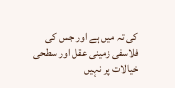کی تہ میں ہے اور جس کی فلاسفی زمینی عقل اور سطحی خیالات پر نہیں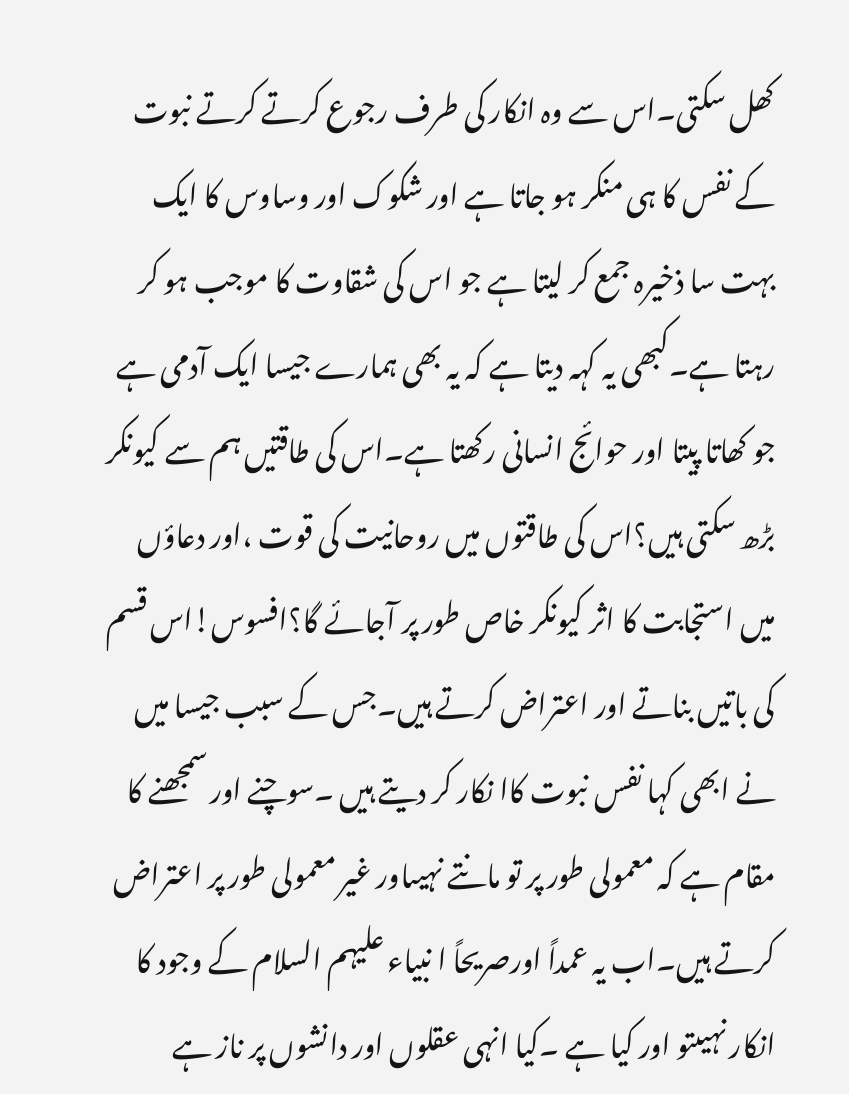کھل سکتی۔اس سے وہ انکار کی طرف رجوع کرتے کرتے نبوت کے نفس کا ہی منکر ہو جاتا ہے اور شکوک اور وساوس کا ایک بہت سا ذخیرہ جمع کر لیتا ہے جو اس کی شقاوت کا موجب ہو کر رہتا ہے۔کبھی یہ کہہ دیتا ہے کہ یہ بھی ہمارے جیسا ایک آدمی ہے جو کھاتا پیتا اور حوائج انسانی رکھتا ہے۔اس کی طاقتیں ہم سے کیونکر بڑھ سکتی ہیں؟اس کی طاقتوں میں روحانیت کی قوت ،اور دعاؤں میں استجابت کا اثر کیونکر خاص طور پر آجائے گا؟افسوس!اس قسم کی باتیں بناتے اور اعتراض کرتے ہیں۔جس کے سبب جیسا میں نے ابھی کہا نفس نبوت کاا نکار کر دیتے ہیں ۔سوچنے اور سمجھنے کا مقام ہے کہ معمولی طور پر تو مانتے نہیںاور غیر معمولی طور پر اعتراض کرتے ہیں۔اب یہ عمداً اورصریحاً ا نبیاء علیہم السلام کے وجود کا انکار نہیںتو اور کیا ہے ۔کیا انہی عقلوں اور دانشوں پر ناز ہے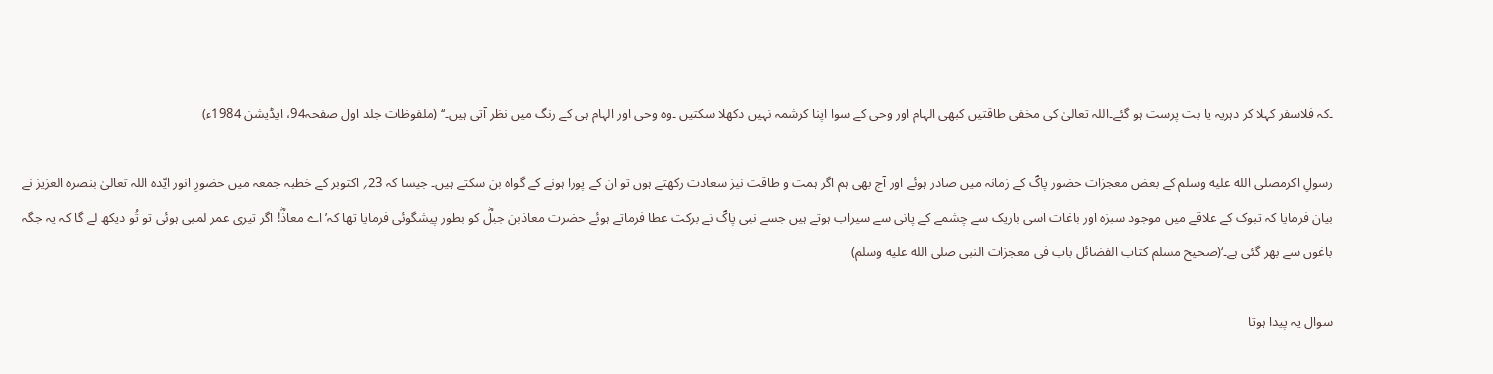۔کہ فلاسفر کہلا کر دہریہ یا بت پرست ہو گئے۔اللہ تعالیٰ کی مخفی طاقتیں کبھی الہام اور وحی کے سوا اپنا کرشمہ نہیں دکھلا سکتیں ۔وہ وحی اور الہام ہی کے رنگ میں نظر آتی ہیں۔‘‘ (ملفوظات جلد اول صفحہ94، ایڈیشن 1984ء)

رسولِ اکرمصلى الله عليه وسلم کے بعض معجزات حضور پاکؐ کے زمانہ میں صادر ہوئے اور آج بھی ہم اگر ہمت و طاقت نیز سعادت رکھتے ہوں تو ان کے پورا ہونے کے گواہ بن سکتے ہیں۔ جیسا کہ 23؍ اکتوبر کے خطبہ جمعہ میں حضورِ انور ایّدہ اللہ تعالیٰ بنصرہ العزیز نے بیان فرمایا کہ تبوک کے علاقے میں موجود سبزہ اور باغات اسی باریک سے چشمے کے پانی سے سیراب ہوتے ہیں جسے نبی پاکؐ نے برکت عطا فرماتے ہوئے حضرت معاذبن جبلؓ کو بطور پیشگوئی فرمایا تھا کہ’اے معاذؓ! اگر تیری عمر لمبی ہوئی تو تُو دیکھ لے گا کہ یہ جگہ باغوں سے بھر گئی ہے۔‘(صحیح مسلم کتاب الفضائل باب فی معجزات النبی صلى الله عليه وسلم)

سوال یہ پیدا ہوتا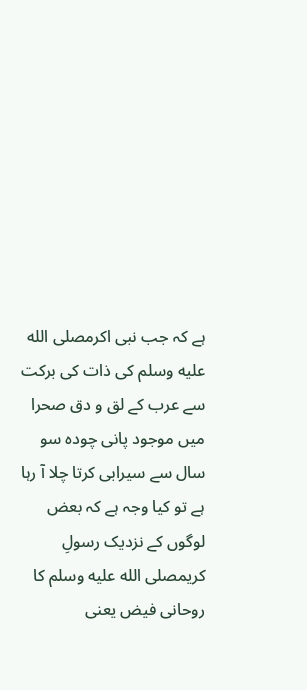ہے کہ جب نبی اکرمصلى الله عليه وسلم کی ذات کی برکت سے عرب کے لق و دق صحرا میں موجود پانی چودہ سو سال سے سیرابی کرتا چلا آ رہا ہے تو کیا وجہ ہے کہ بعض لوگوں کے نزدیک رسولِ کریمصلى الله عليه وسلم کا روحانی فیض یعنی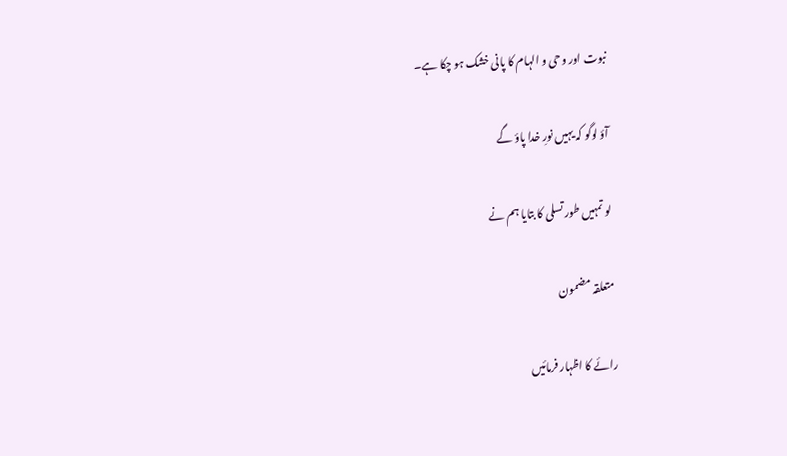نبوت اور وحی و الہام کا پانی خشک ہو چکا ہے۔

آؤ لوگو کہ یہیں نورِ خدا پاؤ گے

لو تمہیں طور تسلی کا بتایا ہم نے

متعلقہ مضمون

رائے کا اظہار فرمائیں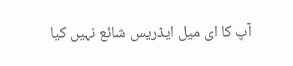آپ کا ای میل ایڈریس شائع نہیں کیا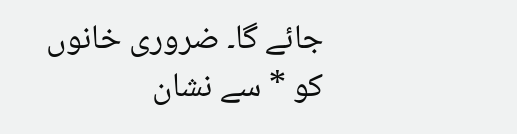جائے گا۔ ضروری خانوں کو * سے نشان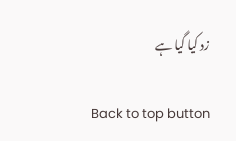زد کیا گیا ہے

Back to top button